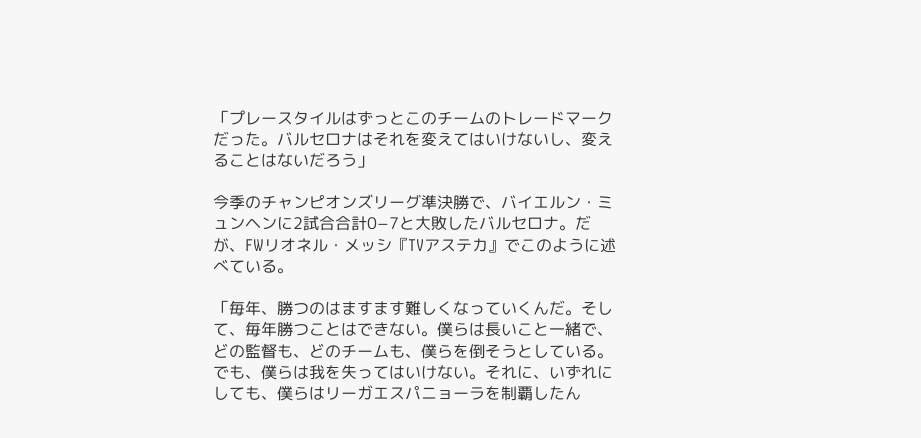「プレースタイルはずっとこのチームのトレードマークだった。バルセロナはそれを変えてはいけないし、変えることはないだろう」

今季のチャンピオンズリーグ準決勝で、バイエルン・ミュンヘンに2試合合計0−7と大敗したバルセロナ。だが、FWリオネル・メッシ『TVアステカ』でこのように述べている。

「毎年、勝つのはますます難しくなっていくんだ。そして、毎年勝つことはできない。僕らは長いこと一緒で、どの監督も、どのチームも、僕らを倒そうとしている。でも、僕らは我を失ってはいけない。それに、いずれにしても、僕らはリーガエスパニョーラを制覇したん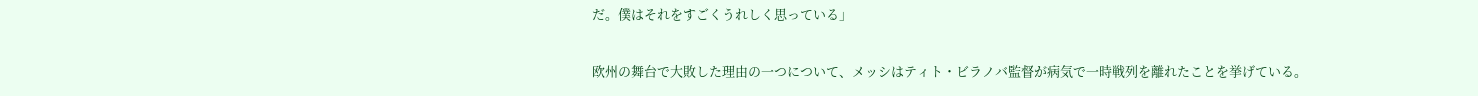だ。僕はそれをすごくうれしく思っている」

欧州の舞台で大敗した理由の一つについて、メッシはティト・ビラノバ監督が病気で一時戦列を離れたことを挙げている。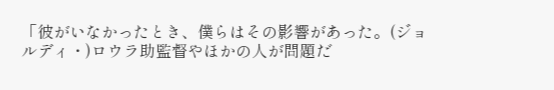「彼がいなかったとき、僕らはその影響があった。(ジョルディ・)ロウラ助監督やほかの人が問題だ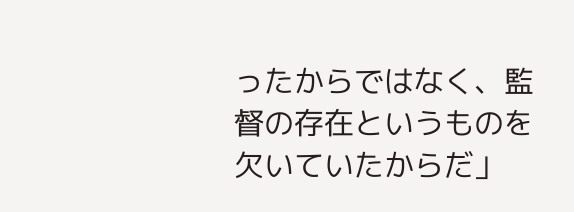ったからではなく、監督の存在というものを欠いていたからだ」